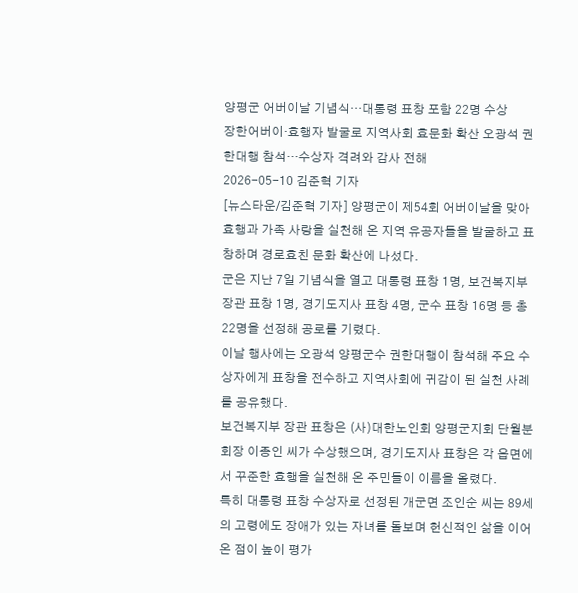양평군 어버이날 기념식…대통령 표창 포함 22명 수상
장한어버이·효행자 발굴로 지역사회 효문화 확산 오광석 권한대행 참석…수상자 격려와 감사 전해
2026-05-10 김준혁 기자
[뉴스타운/김준혁 기자] 양평군이 제54회 어버이날을 맞아 효행과 가족 사랑을 실천해 온 지역 유공자들을 발굴하고 표창하며 경로효친 문화 확산에 나섰다.
군은 지난 7일 기념식을 열고 대통령 표창 1명, 보건복지부 장관 표창 1명, 경기도지사 표창 4명, 군수 표창 16명 등 총 22명을 선정해 공로를 기렸다.
이날 행사에는 오광석 양평군수 권한대행이 참석해 주요 수상자에게 표창을 전수하고 지역사회에 귀감이 된 실천 사례를 공유했다.
보건복지부 장관 표창은 (사)대한노인회 양평군지회 단월분회장 이종인 씨가 수상했으며, 경기도지사 표창은 각 읍면에서 꾸준한 효행을 실천해 온 주민들이 이름을 올렸다.
특히 대통령 표창 수상자로 선정된 개군면 조인순 씨는 89세의 고령에도 장애가 있는 자녀를 돌보며 헌신적인 삶을 이어온 점이 높이 평가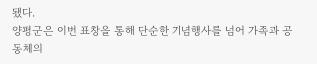됐다.
양평군은 이번 표창을 통해 단순한 기념행사를 넘어 가족과 공동체의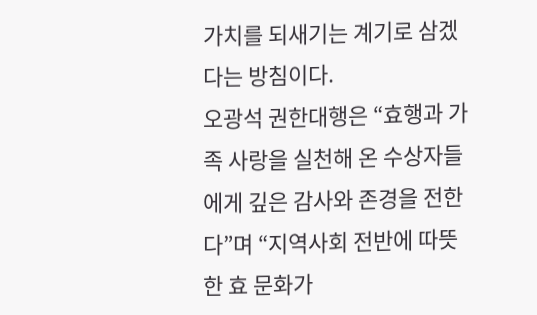가치를 되새기는 계기로 삼겠다는 방침이다.
오광석 권한대행은 “효행과 가족 사랑을 실천해 온 수상자들에게 깊은 감사와 존경을 전한다”며 “지역사회 전반에 따뜻한 효 문화가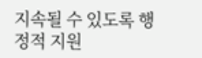지속될 수 있도록 행정적 지원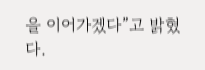을 이어가겠다”고 밝혔다.